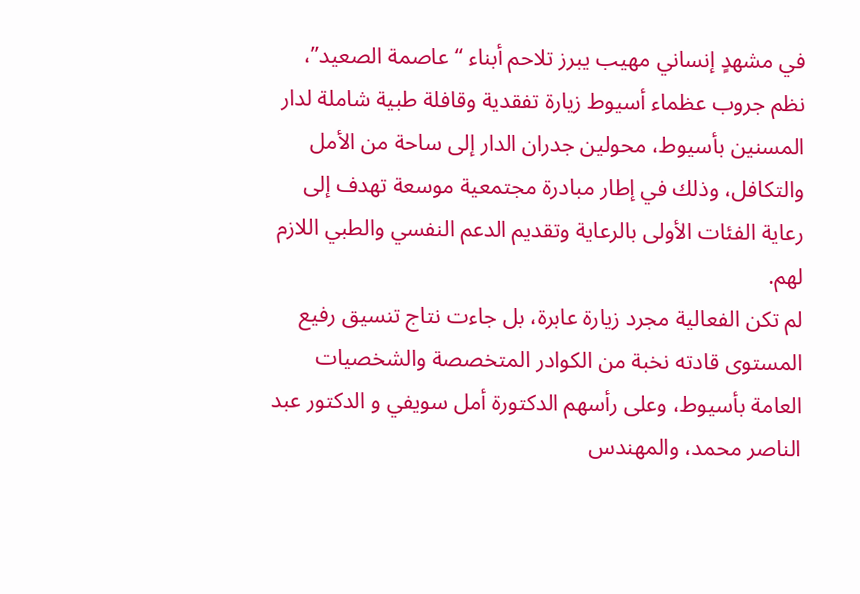في مشهدٍ إنساني مهيب يبرز تلاحم أبناء “عاصمة الصعيد”، نظم جروب عظماء أسيوط زيارة تفقدية وقافلة طبية شاملة لدار المسنين بأسيوط، محولين جدران الدار إلى ساحة من الأمل والتكافل، وذلك في إطار مبادرة مجتمعية موسعة تهدف إلى رعاية الفئات الأولى بالرعاية وتقديم الدعم النفسي والطبي اللازم لهم.
لم تكن الفعالية مجرد زيارة عابرة، بل جاءت نتاج تنسيق رفيع المستوى قادته نخبة من الكوادر المتخصصة والشخصيات العامة بأسيوط، وعلى رأسهم الدكتورة أمل سويفي و الدكتور عبد الناصر محمد، والمهندس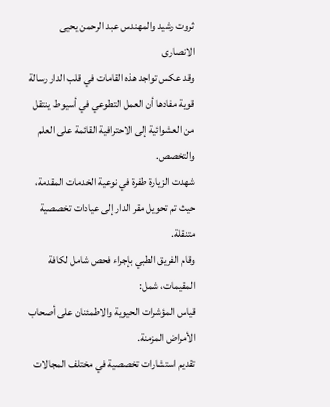ثروت رشيد والمهندس عبد الرحمن يحيى الانصارى
وقد عكس تواجد هذه القامات في قلب الدار رسالة قوية مفادها أن العمل التطوعي في أسيوط ينتقل من العشوائية إلى الاحترافية القائمة على العلم والتخصص.
شهدت الزيارة طفرة في نوعية الخدمات المقدمة، حيث تم تحويل مقر الدار إلى عيادات تخصصية متنقلة.
وقام الفريق الطبي بإجراء فحص شامل لكافة المقيمات، شمل:
قياس المؤشرات الحيوية والاطمئنان على أصحاب الأمراض المزمنة.
تقديم استشارات تخصصية في مختلف المجالات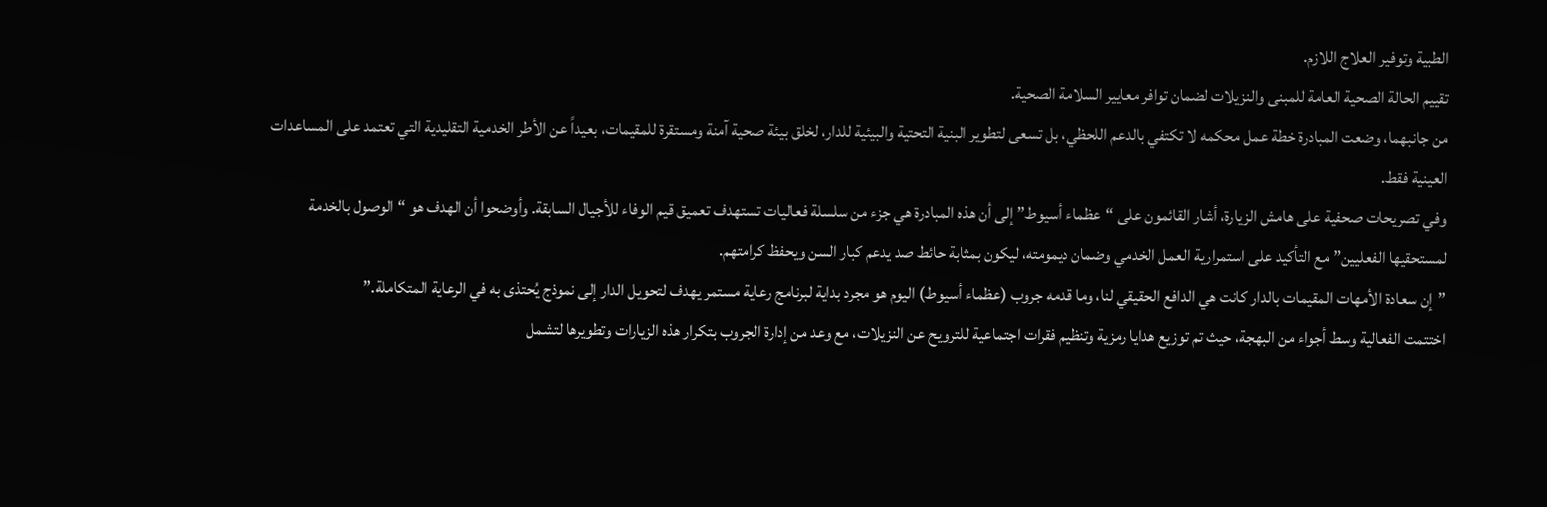الطبية وتوفير العلاج اللازم.
تقييم الحالة الصحية العامة للمبنى والنزيلات لضمان توافر معايير السلامة الصحية.
من جانبهما، وضعت المبادرة خطة عمل محكمه لا تكتفي بالدعم اللحظي، بل تسعى لتطوير البنية التحتية والبيئية للدار، لخلق بيئة صحية آمنة ومستقرة للمقيمات، بعيداً عن الأطر الخدمية التقليدية التي تعتمد على المساعدات العينية فقط.
وفي تصريحات صحفية على هامش الزيارة، أشار القائمون على “عظماء أسيوط” إلى أن هذه المبادرة هي جزء من سلسلة فعاليات تستهدف تعميق قيم الوفاء للأجيال السابقة. وأوضحوا أن الهدف هو “الوصول بالخدمة لمستحقيها الفعليين” مع التأكيد على استمرارية العمل الخدمي وضمان ديمومته، ليكون بمثابة حائط صد يدعم كبار السن ويحفظ كرامتهم.
”إن سعادة الأمهات المقيمات بالدار كانت هي الدافع الحقيقي لنا، وما قدمه جروب (عظماء أسيوط) اليوم هو مجرد بداية لبرنامج رعاية مستمر يهدف لتحويل الدار إلى نموذج يُحتذى به في الرعاية المتكاملة.”
اختتمت الفعالية وسط أجواء من البهجة، حيث تم توزيع هدايا رمزية وتنظيم فقرات اجتماعية للترويح عن النزيلات، مع وعد من إدارة الجروب بتكرار هذه الزيارات وتطويرها لتشمل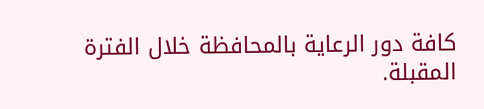كافة دور الرعاية بالمحافظة خلال الفترة المقبلة.